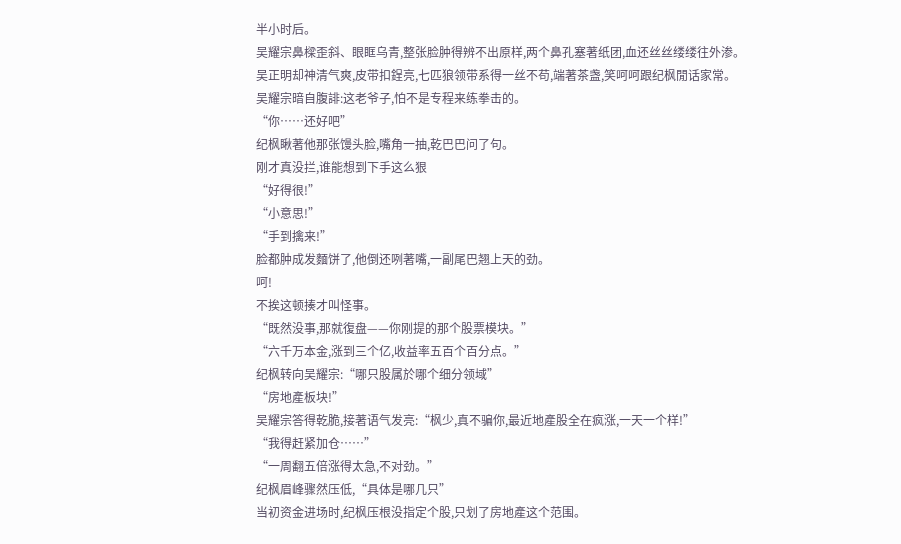半小时后。
吴耀宗鼻樑歪斜、眼眶乌青,整张脸肿得辨不出原样,两个鼻孔塞著纸团,血还丝丝缕缕往外渗。
吴正明却神清气爽,皮带扣鋥亮,七匹狼领带系得一丝不苟,端著茶盏,笑呵呵跟纪枫閒话家常。
吴耀宗暗自腹誹:这老爷子,怕不是专程来练拳击的。
“你……还好吧”
纪枫瞅著他那张馒头脸,嘴角一抽,乾巴巴问了句。
刚才真没拦,谁能想到下手这么狠
“好得很!”
“小意思!”
“手到擒来!”
脸都肿成发麵饼了,他倒还咧著嘴,一副尾巴翘上天的劲。
呵!
不挨这顿揍才叫怪事。
“既然没事,那就復盘——你刚提的那个股票模块。”
“六千万本金,涨到三个亿,收益率五百个百分点。”
纪枫转向吴耀宗:“哪只股属於哪个细分领域”
“房地產板块!”
吴耀宗答得乾脆,接著语气发亮:“枫少,真不骗你,最近地產股全在疯涨,一天一个样!”
“我得赶紧加仓……”
“一周翻五倍涨得太急,不对劲。”
纪枫眉峰骤然压低,“具体是哪几只”
当初资金进场时,纪枫压根没指定个股,只划了房地產这个范围。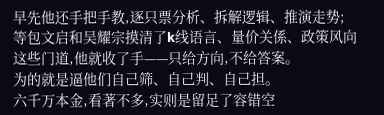早先他还手把手教,逐只票分析、拆解逻辑、推演走势;
等包文启和吴耀宗摸清了k线语言、量价关係、政策风向这些门道,他就收了手——只给方向,不给答案。
为的就是逼他们自己筛、自己判、自己担。
六千万本金,看著不多,实则是留足了容错空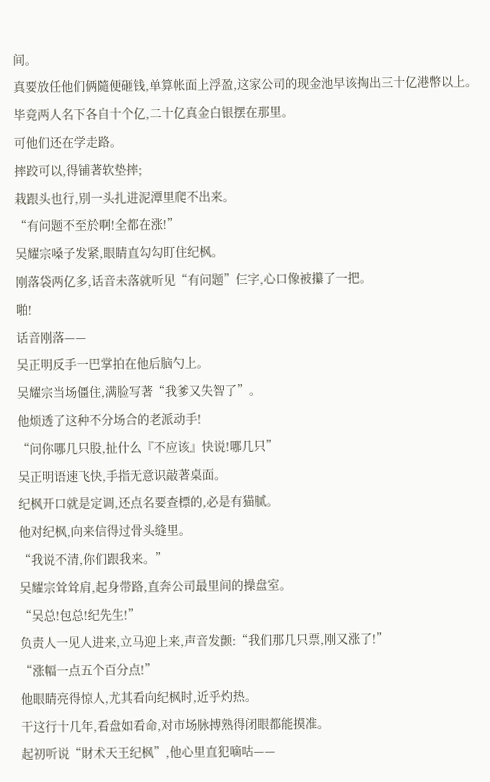间。
真要放任他们俩隨便砸钱,单算帐面上浮盈,这家公司的现金池早该掏出三十亿港幣以上。
毕竟两人名下各自十个亿,二十亿真金白银摆在那里。
可他们还在学走路。
摔跤可以,得铺著软垫摔;
栽跟头也行,別一头扎进泥潭里爬不出来。
“有问题不至於啊!全都在涨!”
吴耀宗嗓子发紧,眼睛直勾勾盯住纪枫。
刚落袋两亿多,话音未落就听见“有问题”仨字,心口像被攥了一把。
啪!
话音刚落——
吴正明反手一巴掌拍在他后脑勺上。
吴耀宗当场僵住,满脸写著“我爹又失智了”。
他烦透了这种不分场合的老派动手!
“问你哪几只股,扯什么『不应该』快说!哪几只”
吴正明语速飞快,手指无意识敲著桌面。
纪枫开口就是定调,还点名要查標的,必是有猫腻。
他对纪枫,向来信得过骨头缝里。
“我说不清,你们跟我来。”
吴耀宗耸耸肩,起身带路,直奔公司最里间的操盘室。
“吴总!包总!纪先生!”
负责人一见人进来,立马迎上来,声音发颤:“我们那几只票,刚又涨了!”
“涨幅一点五个百分点!”
他眼睛亮得惊人,尤其看向纪枫时,近乎灼热。
干这行十几年,看盘如看命,对市场脉搏熟得闭眼都能摸准。
起初听说“財术天王纪枫”,他心里直犯嘀咕——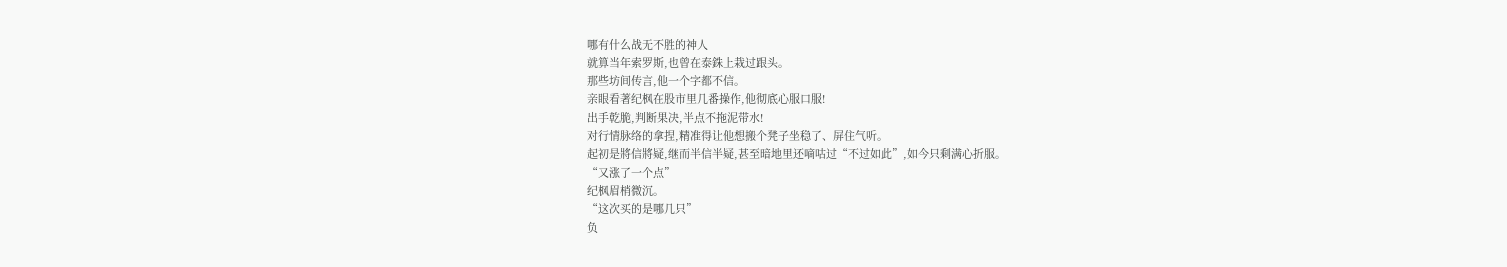哪有什么战无不胜的神人
就算当年索罗斯,也曾在泰銖上栽过跟头。
那些坊间传言,他一个字都不信。
亲眼看著纪枫在股市里几番操作,他彻底心服口服!
出手乾脆,判断果决,半点不拖泥带水!
对行情脉络的拿捏,精准得让他想搬个凳子坐稳了、屏住气听。
起初是將信將疑,继而半信半疑,甚至暗地里还嘀咕过“不过如此”,如今只剩满心折服。
“又涨了一个点”
纪枫眉梢微沉。
“这次买的是哪几只”
负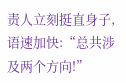责人立刻挺直身子,语速加快:“总共涉及两个方向!”